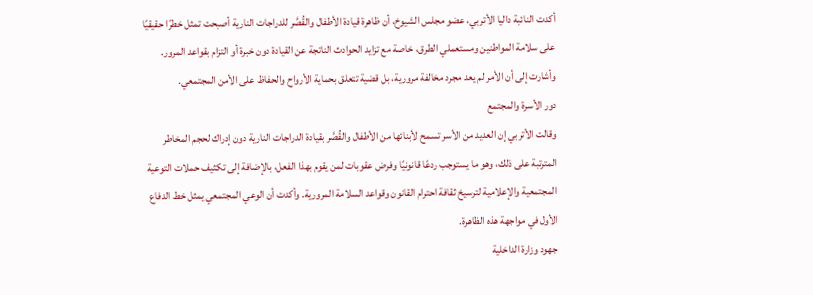أكدت النائبة داليا الأتربي، عضو مجلس الشيوخ، أن ظاهرة قيادة الأطفال والقُصَّر للدراجات النارية أصبحت تمثل خطرًا حقيقيًا على سلامة المواطنين ومستعملي الطرق، خاصة مع تزايد الحوادث الناتجة عن القيادة دون خبرة أو التزام بقواعد المرور. وأشارت إلى أن الأمر لم يعد مجرد مخالفة مرورية، بل قضية تتعلق بحماية الأرواح والحفاظ على الأمن المجتمعي.
دور الأسرة والمجتمع
وقالت الأتربي إن العديد من الأسر تسمح لأبنائها من الأطفال والقُصَّر بقيادة الدراجات النارية دون إدراك لحجم المخاطر المترتبة على ذلك، وهو ما يستوجب ردعًا قانونيًا وفرض عقوبات لمن يقوم بهذا الفعل، بالإضافة إلى تكثيف حملات التوعية المجتمعية والإعلامية لترسيخ ثقافة احترام القانون وقواعد السلامة المرورية. وأكدت أن الوعي المجتمعي يمثل خط الدفاع الأول في مواجهة هذه الظاهرة.
جهود وزارة الداخلية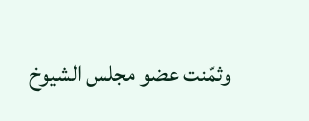وثمّنت عضو مجلس الشيوخ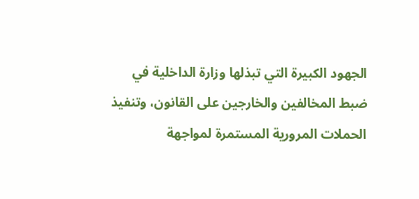الجهود الكبيرة التي تبذلها وزارة الداخلية في ضبط المخالفين والخارجين على القانون، وتنفيذ الحملات المرورية المستمرة لمواجهة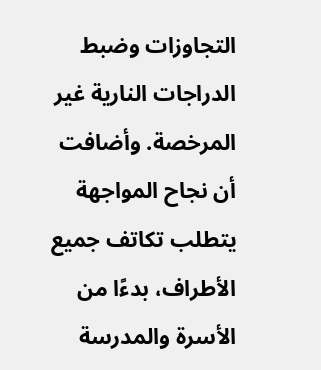التجاوزات وضبط الدراجات النارية غير المرخصة. وأضافت أن نجاح المواجهة يتطلب تكاتف جميع الأطراف، بدءًا من الأسرة والمدرسة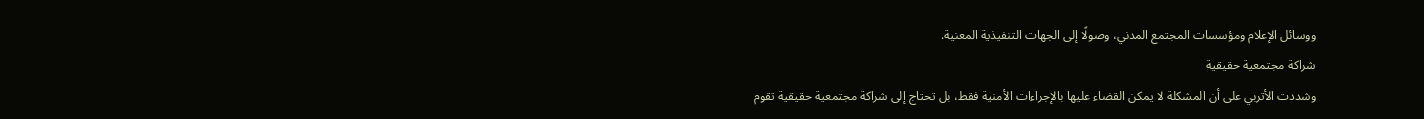ووسائل الإعلام ومؤسسات المجتمع المدني، وصولًا إلى الجهات التنفيذية المعنية.
شراكة مجتمعية حقيقية
وشددت الأتربي على أن المشكلة لا يمكن القضاء عليها بالإجراءات الأمنية فقط، بل تحتاج إلى شراكة مجتمعية حقيقية تقوم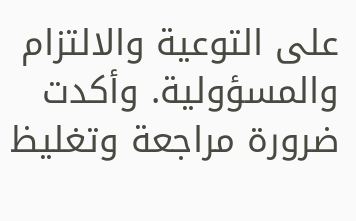على التوعية والالتزام والمسؤولية. وأكدت ضرورة مراجعة وتغليظ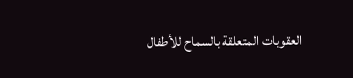العقوبات المتعلقة بالسماح للأطفال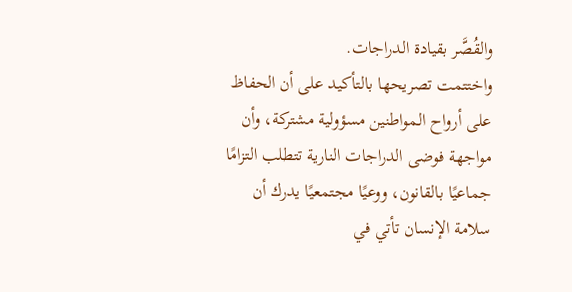والقُصَّر بقيادة الدراجات.
واختتمت تصريحها بالتأكيد على أن الحفاظ على أرواح المواطنين مسؤولية مشتركة، وأن مواجهة فوضى الدراجات النارية تتطلب التزامًا جماعيًا بالقانون، ووعيًا مجتمعيًا يدرك أن سلامة الإنسان تأتي في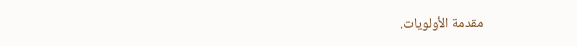مقدمة الأولويات.